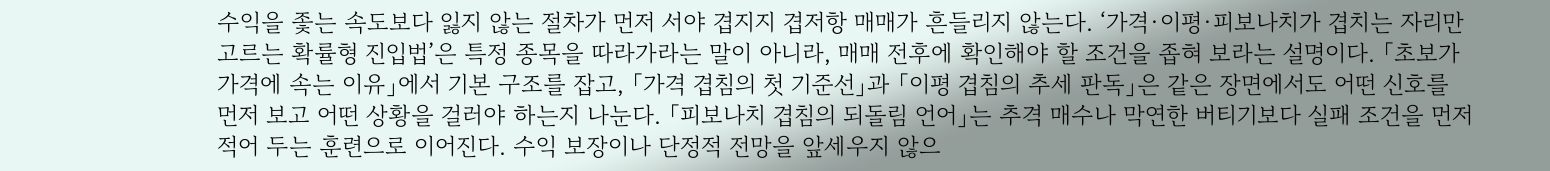수익을 좇는 속도보다 잃지 않는 절차가 먼저 서야 겹지지 겹저항 매매가 흔들리지 않는다. ‘가격·이평·피보나치가 겹치는 자리만 고르는 확률형 진입법’은 특정 종목을 따라가라는 말이 아니라, 매매 전후에 확인해야 할 조건을 좁혀 보라는 설명이다. 「초보가 가격에 속는 이유」에서 기본 구조를 잡고, 「가격 겹침의 첫 기준선」과 「이평 겹침의 추세 판독」은 같은 장면에서도 어떤 신호를 먼저 보고 어떤 상황을 걸러야 하는지 나눈다. 「피보나치 겹침의 되돌림 언어」는 추격 매수나 막연한 버티기보다 실패 조건을 먼저 적어 두는 훈련으로 이어진다. 수익 보장이나 단정적 전망을 앞세우지 않으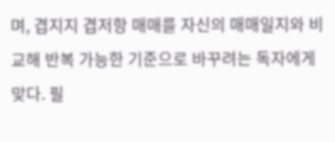며, 겹지지 겹저항 매매를 자신의 매매일지와 비교해 반복 가능한 기준으로 바꾸려는 독자에게 맞다. 필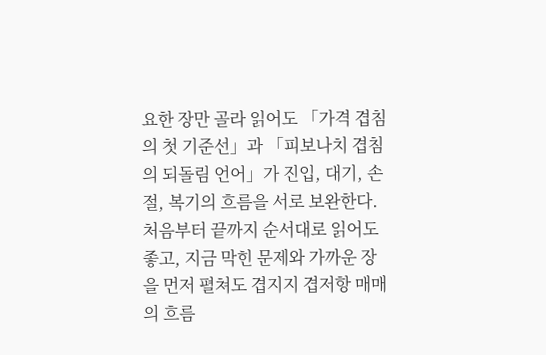요한 장만 골라 읽어도 「가격 겹침의 첫 기준선」과 「피보나치 겹침의 되돌림 언어」가 진입, 대기, 손절, 복기의 흐름을 서로 보완한다. 처음부터 끝까지 순서대로 읽어도 좋고, 지금 막힌 문제와 가까운 장을 먼저 펼쳐도 겹지지 겹저항 매매의 흐름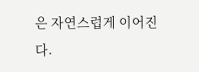은 자연스럽게 이어진다.